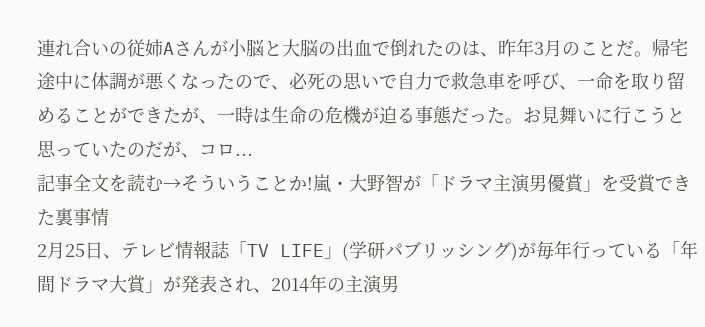連れ合いの従姉Aさんが小脳と大脳の出血で倒れたのは、昨年3月のことだ。帰宅途中に体調が悪くなったので、必死の思いで自力で救急車を呼び、一命を取り留めることができたが、一時は生命の危機が迫る事態だった。お見舞いに行こうと思っていたのだが、コロ...
記事全文を読む→そういうことか!嵐・大野智が「ドラマ主演男優賞」を受賞できた裏事情
2月25日、テレビ情報誌「TV LIFE」(学研パブリッシング)が毎年行っている「年間ドラマ大賞」が発表され、2014年の主演男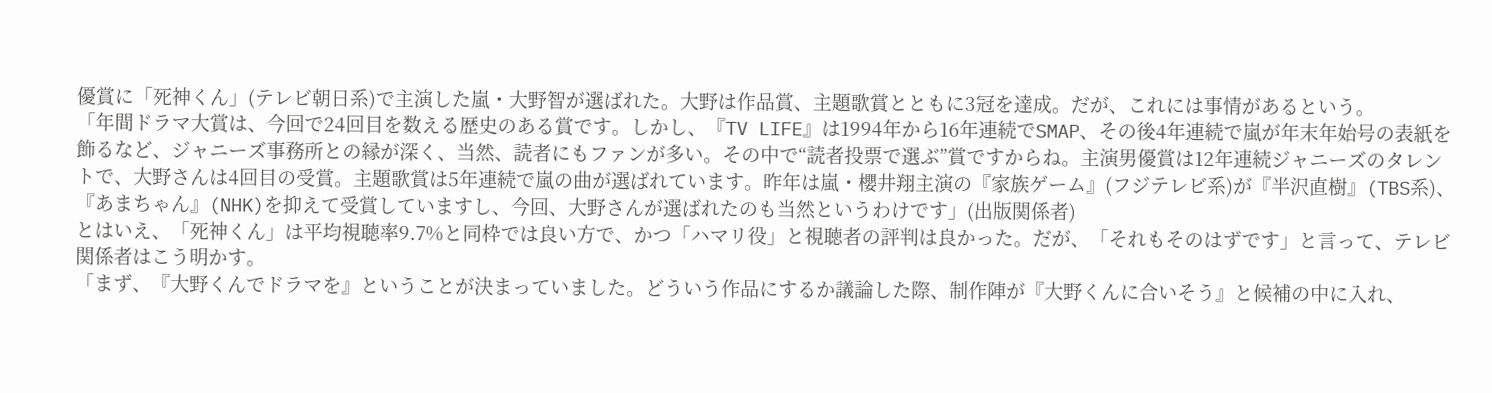優賞に「死神くん」(テレビ朝日系)で主演した嵐・大野智が選ばれた。大野は作品賞、主題歌賞とともに3冠を達成。だが、これには事情があるという。
「年間ドラマ大賞は、今回で24回目を数える歴史のある賞です。しかし、『TV LIFE』は1994年から16年連続でSMAP、その後4年連続で嵐が年末年始号の表紙を飾るなど、ジャニーズ事務所との縁が深く、当然、読者にもファンが多い。その中で“読者投票で選ぶ”賞ですからね。主演男優賞は12年連続ジャニーズのタレントで、大野さんは4回目の受賞。主題歌賞は5年連続で嵐の曲が選ばれています。昨年は嵐・櫻井翔主演の『家族ゲーム』(フジテレビ系)が『半沢直樹』(TBS系)、『あまちゃん』(NHK)を抑えて受賞していますし、今回、大野さんが選ばれたのも当然というわけです」(出版関係者)
とはいえ、「死神くん」は平均視聴率9.7%と同枠では良い方で、かつ「ハマリ役」と視聴者の評判は良かった。だが、「それもそのはずです」と言って、テレビ関係者はこう明かす。
「まず、『大野くんでドラマを』ということが決まっていました。どういう作品にするか議論した際、制作陣が『大野くんに合いそう』と候補の中に入れ、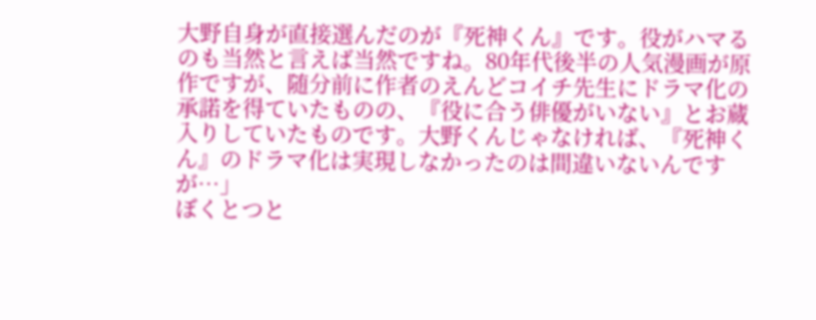大野自身が直接選んだのが『死神くん』です。役がハマるのも当然と言えば当然ですね。80年代後半の人気漫画が原作ですが、随分前に作者のえんどコイチ先生にドラマ化の承諾を得ていたものの、『役に合う俳優がいない』とお蔵入りしていたものです。大野くんじゃなければ、『死神くん』のドラマ化は実現しなかったのは間違いないんですが…」
ぼくとつと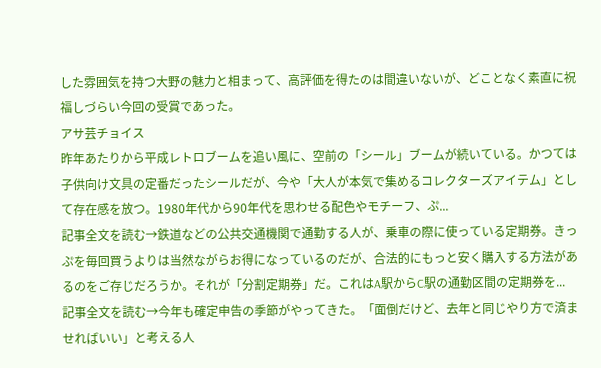した雰囲気を持つ大野の魅力と相まって、高評価を得たのは間違いないが、どことなく素直に祝福しづらい今回の受賞であった。
アサ芸チョイス
昨年あたりから平成レトロブームを追い風に、空前の「シール」ブームが続いている。かつては子供向け文具の定番だったシールだが、今や「大人が本気で集めるコレクターズアイテム」として存在感を放つ。1980年代から90年代を思わせる配色やモチーフ、ぷ...
記事全文を読む→鉄道などの公共交通機関で通勤する人が、乗車の際に使っている定期券。きっぷを毎回買うよりは当然ながらお得になっているのだが、合法的にもっと安く購入する方法があるのをご存じだろうか。それが「分割定期券」だ。これはA駅からC駅の通勤区間の定期券を...
記事全文を読む→今年も確定申告の季節がやってきた。「面倒だけど、去年と同じやり方で済ませればいい」と考える人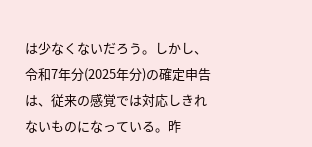は少なくないだろう。しかし、令和7年分(2025年分)の確定申告は、従来の感覚では対応しきれないものになっている。昨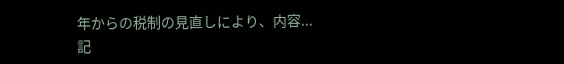年からの税制の見直しにより、内容...
記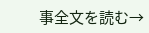事全文を読む→